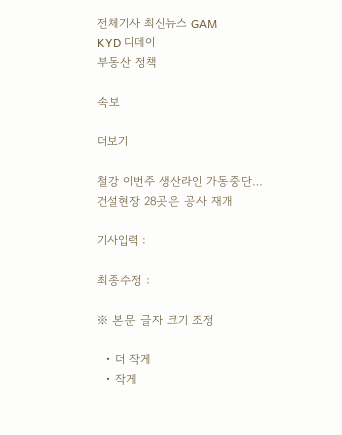전체기사 최신뉴스 GAM
KYD 디데이
부동산 정책

속보

더보기

철강 이번주 생산라인 가동중단…건설현장 28곳은 공사 재개

기사입력 :

최종수정 :

※ 본문 글자 크기 조정

  • 더 작게
  • 작게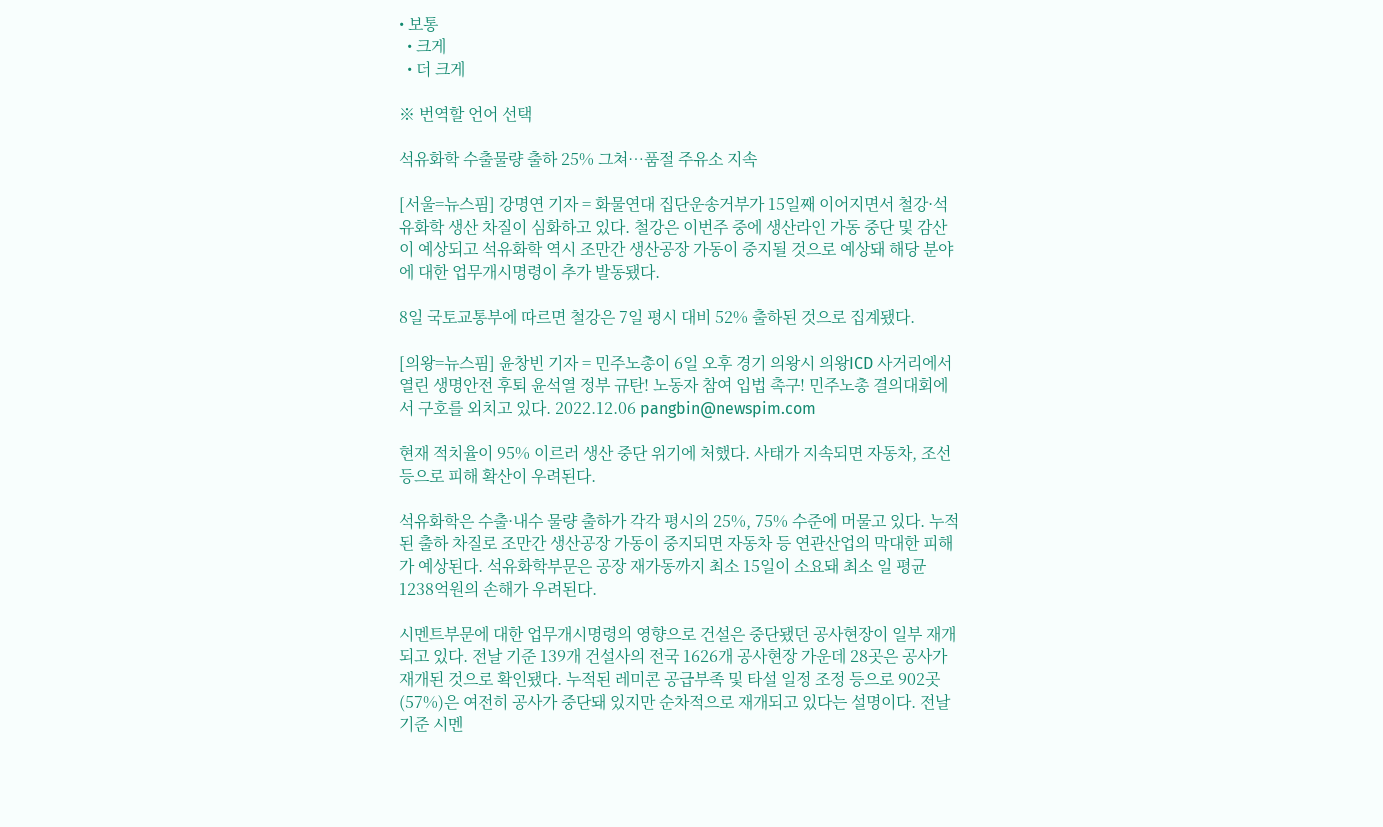• 보통
  • 크게
  • 더 크게

※ 번역할 언어 선택

석유화학 수출물량 출하 25% 그쳐…품절 주유소 지속

[서울=뉴스핌] 강명연 기자 = 화물연대 집단운송거부가 15일째 이어지면서 철강·석유화학 생산 차질이 심화하고 있다. 철강은 이번주 중에 생산라인 가동 중단 및 감산이 예상되고 석유화학 역시 조만간 생산공장 가동이 중지될 것으로 예상돼 해당 분야에 대한 업무개시명령이 추가 발동됐다.

8일 국토교통부에 따르면 철강은 7일 평시 대비 52% 출하된 것으로 집계됐다.

[의왕=뉴스핌] 윤창빈 기자 = 민주노총이 6일 오후 경기 의왕시 의왕ICD 사거리에서 열린 생명안전 후퇴 윤석열 정부 규탄! 노동자 참여 입법 촉구! 민주노총 결의대회에서 구호를 외치고 있다. 2022.12.06 pangbin@newspim.com

현재 적치율이 95% 이르러 생산 중단 위기에 처했다. 사태가 지속되면 자동차, 조선 등으로 피해 확산이 우려된다.

석유화학은 수출·내수 물량 출하가 각각 평시의 25%, 75% 수준에 머물고 있다. 누적된 출하 차질로 조만간 생산공장 가동이 중지되면 자동차 등 연관산업의 막대한 피해가 예상된다. 석유화학부문은 공장 재가동까지 최소 15일이 소요돼 최소 일 평균 1238억원의 손해가 우려된다.

시멘트부문에 대한 업무개시명령의 영향으로 건설은 중단됐던 공사현장이 일부 재개되고 있다. 전날 기준 139개 건설사의 전국 1626개 공사현장 가운데 28곳은 공사가 재개된 것으로 확인됐다. 누적된 레미콘 공급부족 및 타설 일정 조정 등으로 902곳(57%)은 여전히 공사가 중단돼 있지만 순차적으로 재개되고 있다는 설명이다. 전날 기준 시멘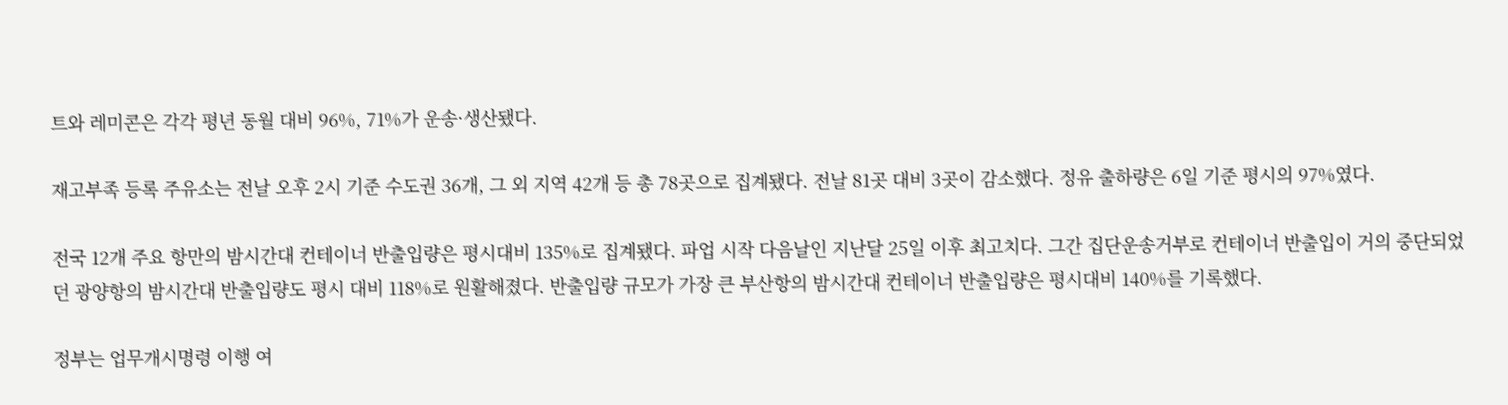트와 레미콘은 각각 평년 동월 대비 96%, 71%가 운송·생산됐다.

재고부족 등록 주유소는 전날 오후 2시 기준 수도권 36개, 그 외 지역 42개 등 총 78곳으로 집계됐다. 전날 81곳 대비 3곳이 감소했다. 정유 출하량은 6일 기준 평시의 97%였다.

전국 12개 주요 항만의 밤시간대 컨테이너 반출입량은 평시대비 135%로 집계됐다. 파업 시작 다음날인 지난달 25일 이후 최고치다. 그간 집단운송거부로 컨테이너 반출입이 거의 중단되었던 광양항의 밤시간대 반출입량도 평시 대비 118%로 원활해졌다. 반출입량 규모가 가장 큰 부산항의 밤시간대 컨테이너 반출입량은 평시대비 140%를 기록했다.

정부는 업무개시명령 이행 여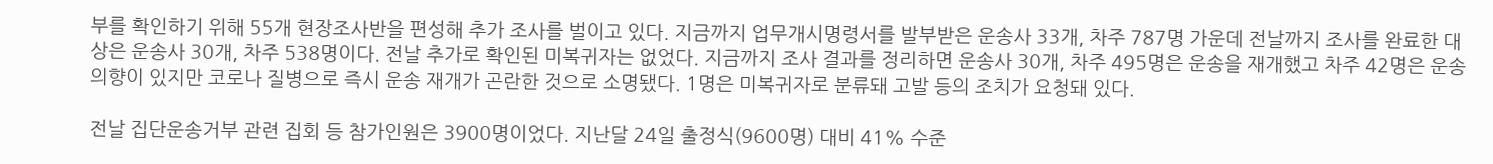부를 확인하기 위해 55개 현장조사반을 편성해 추가 조사를 벌이고 있다. 지금까지 업무개시명령서를 발부받은 운송사 33개, 차주 787명 가운데 전날까지 조사를 완료한 대상은 운송사 30개, 차주 538명이다. 전날 추가로 확인된 미복귀자는 없었다. 지금까지 조사 결과를 정리하면 운송사 30개, 차주 495명은 운송을 재개했고 차주 42명은 운송 의향이 있지만 코로나 질병으로 즉시 운송 재개가 곤란한 것으로 소명됐다. 1명은 미복귀자로 분류돼 고발 등의 조치가 요청돼 있다.

전날 집단운송거부 관련 집회 등 참가인원은 3900명이었다. 지난달 24일 출정식(9600명) 대비 41% 수준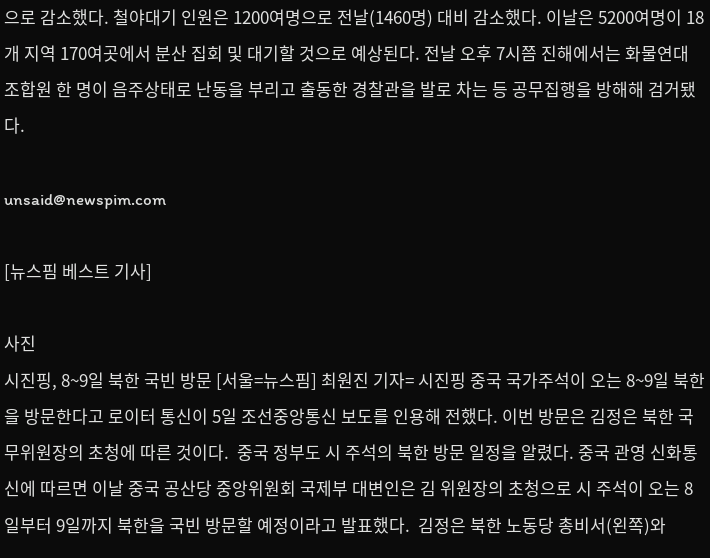으로 감소했다. 철야대기 인원은 1200여명으로 전날(1460명) 대비 감소했다. 이날은 5200여명이 18개 지역 170여곳에서 분산 집회 및 대기할 것으로 예상된다. 전날 오후 7시쯤 진해에서는 화물연대 조합원 한 명이 음주상태로 난동을 부리고 출동한 경찰관을 발로 차는 등 공무집행을 방해해 검거됐다.

unsaid@newspim.com

[뉴스핌 베스트 기사]

사진
시진핑, 8~9일 북한 국빈 방문 [서울=뉴스핌] 최원진 기자= 시진핑 중국 국가주석이 오는 8~9일 북한을 방문한다고 로이터 통신이 5일 조선중앙통신 보도를 인용해 전했다. 이번 방문은 김정은 북한 국무위원장의 초청에 따른 것이다.  중국 정부도 시 주석의 북한 방문 일정을 알렸다. 중국 관영 신화통신에 따르면 이날 중국 공산당 중앙위원회 국제부 대변인은 김 위원장의 초청으로 시 주석이 오는 8일부터 9일까지 북한을 국빈 방문할 예정이라고 발표했다.  김정은 북한 노동당 총비서(왼쪽)와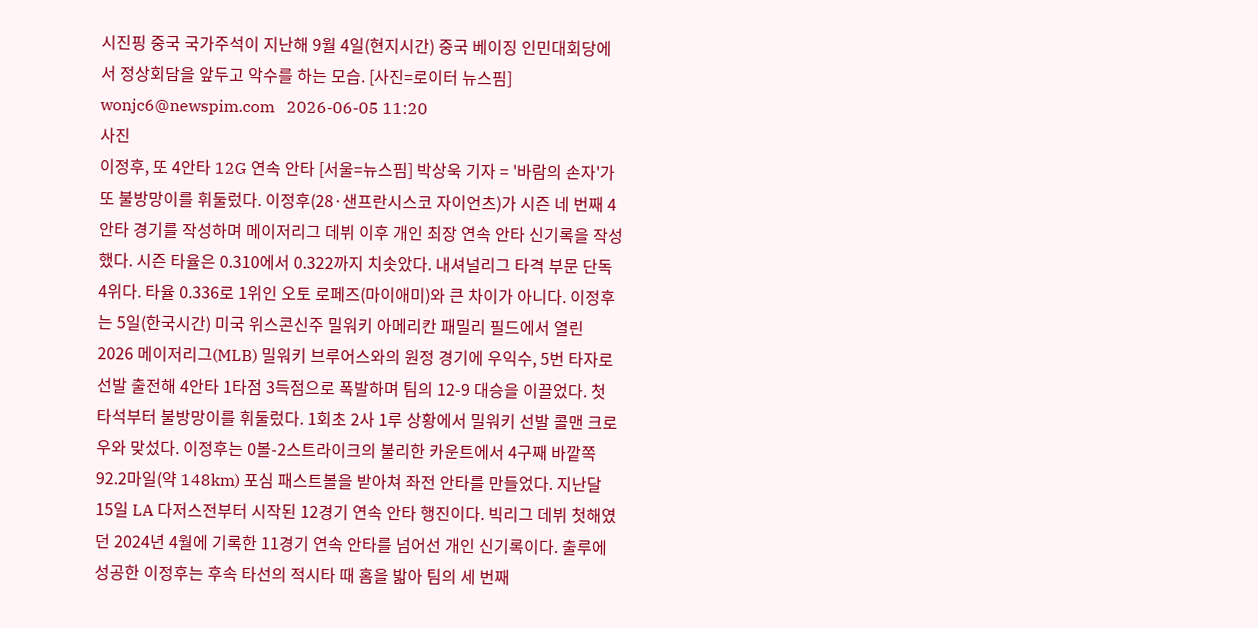시진핑 중국 국가주석이 지난해 9월 4일(현지시간) 중국 베이징 인민대회당에서 정상회담을 앞두고 악수를 하는 모습. [사진=로이터 뉴스핌] wonjc6@newspim.com   2026-06-05 11:20
사진
이정후, 또 4안타 12G 연속 안타 [서울=뉴스핌] 박상욱 기자 = '바람의 손자'가 또 불방망이를 휘둘렀다. 이정후(28·샌프란시스코 자이언츠)가 시즌 네 번째 4안타 경기를 작성하며 메이저리그 데뷔 이후 개인 최장 연속 안타 신기록을 작성했다. 시즌 타율은 0.310에서 0.322까지 치솟았다. 내셔널리그 타격 부문 단독 4위다. 타율 0.336로 1위인 오토 로페즈(마이애미)와 큰 차이가 아니다. 이정후는 5일(한국시간) 미국 위스콘신주 밀워키 아메리칸 패밀리 필드에서 열린 2026 메이저리그(MLB) 밀워키 브루어스와의 원정 경기에 우익수, 5번 타자로 선발 출전해 4안타 1타점 3득점으로 폭발하며 팀의 12-9 대승을 이끌었다. 첫 타석부터 불방망이를 휘둘렀다. 1회초 2사 1루 상황에서 밀워키 선발 콜맨 크로우와 맞섰다. 이정후는 0볼-2스트라이크의 불리한 카운트에서 4구째 바깥쪽 92.2마일(약 148km) 포심 패스트볼을 받아쳐 좌전 안타를 만들었다. 지난달 15일 LA 다저스전부터 시작된 12경기 연속 안타 행진이다. 빅리그 데뷔 첫해였던 2024년 4월에 기록한 11경기 연속 안타를 넘어선 개인 신기록이다. 출루에 성공한 이정후는 후속 타선의 적시타 때 홈을 밟아 팀의 세 번째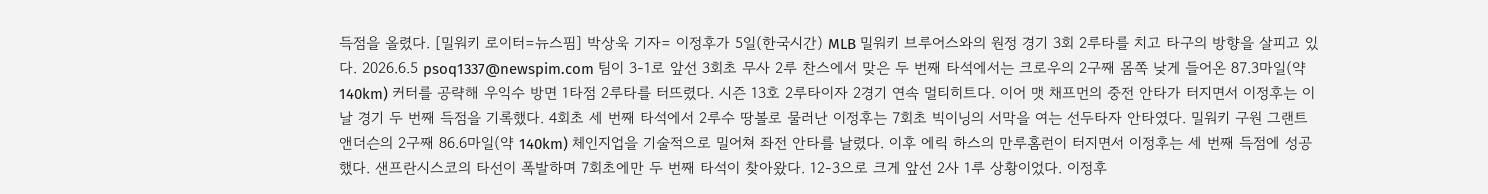득점을 올렸다. [밀워키 로이터=뉴스핌] 박상욱 기자= 이정후가 5일(한국시간) MLB 밀워키 브루어스와의 원정 경기 3회 2루타를 치고 타구의 방향을 살피고 있다. 2026.6.5 psoq1337@newspim.com 팀이 3-1로 앞선 3회초 무사 2루 찬스에서 맞은 두 번째 타석에서는 크로우의 2구째 몸쪽 낮게 들어온 87.3마일(약 140km) 커터를 공략해 우익수 방면 1타점 2루타를 터뜨렸다. 시즌 13호 2루타이자 2경기 연속 멀티히트다. 이어 맷 채프먼의 중전 안타가 터지면서 이정후는 이날 경기 두 번째 득점을 기록했다. 4회초 세 번째 타석에서 2루수 땅볼로 물러난 이정후는 7회초 빅이닝의 서막을 여는 선두타자 안타였다. 밀워키 구원 그랜트 앤더슨의 2구째 86.6마일(약 140km) 체인지업을 기술적으로 밀어쳐 좌전 안타를 날렸다. 이후 에릭 하스의 만루홈런이 터지면서 이정후는 세 번째 득점에 성공했다. 샌프란시스코의 타선이 폭발하며 7회초에만 두 번째 타석이 찾아왔다. 12-3으로 크게 앞선 2사 1루 상황이었다. 이정후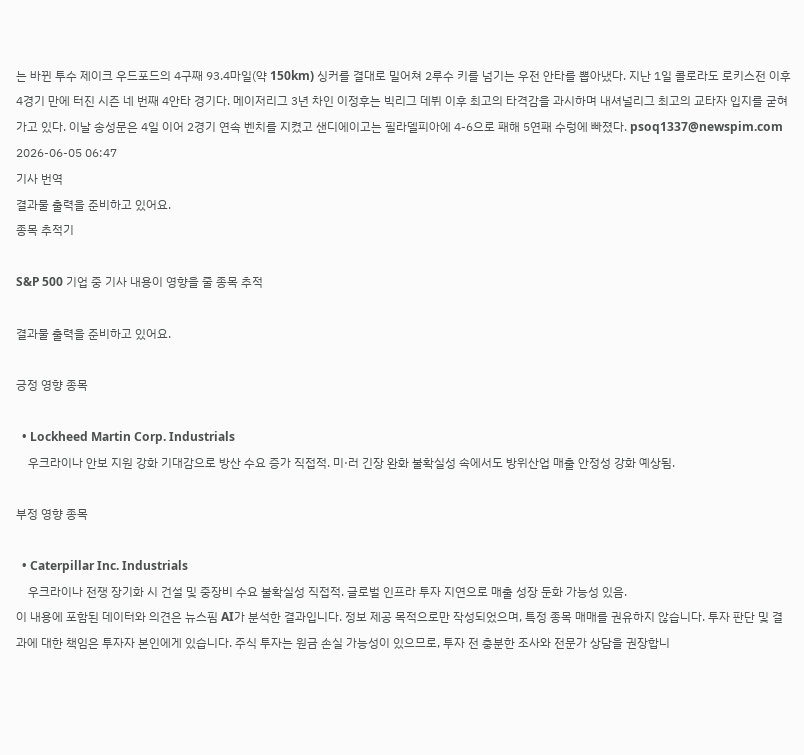는 바뀐 투수 제이크 우드포드의 4구째 93.4마일(약 150km) 싱커를 결대로 밀어쳐 2루수 키를 넘기는 우전 안타를 뽑아냈다. 지난 1일 콜로라도 로키스전 이후 4경기 만에 터진 시즌 네 번째 4안타 경기다. 메이저리그 3년 차인 이정후는 빅리그 데뷔 이후 최고의 타격감을 과시하며 내셔널리그 최고의 교타자 입지를 굳혀가고 있다. 이날 송성문은 4일 이어 2경기 연속 벤치를 지켰고 샌디에이고는 필라델피아에 4-6으로 패해 5연패 수렁에 빠졌다. psoq1337@newspim.com 2026-06-05 06:47
기사 번역
결과물 출력을 준비하고 있어요.
종목 추적기

S&P 500 기업 중 기사 내용이 영향을 줄 종목 추적

결과물 출력을 준비하고 있어요.

긍정 영향 종목

  • Lockheed Martin Corp. Industrials
    우크라이나 안보 지원 강화 기대감으로 방산 수요 증가 직접적. 미·러 긴장 완화 불확실성 속에서도 방위산업 매출 안정성 강화 예상됨.

부정 영향 종목

  • Caterpillar Inc. Industrials
    우크라이나 전쟁 장기화 시 건설 및 중장비 수요 불확실성 직접적. 글로벌 인프라 투자 지연으로 매출 성장 둔화 가능성 있음.
이 내용에 포함된 데이터와 의견은 뉴스핌 AI가 분석한 결과입니다. 정보 제공 목적으로만 작성되었으며, 특정 종목 매매를 권유하지 않습니다. 투자 판단 및 결과에 대한 책임은 투자자 본인에게 있습니다. 주식 투자는 원금 손실 가능성이 있으므로, 투자 전 충분한 조사와 전문가 상담을 권장합니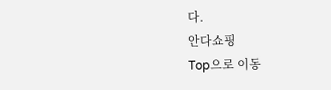다.
안다쇼핑
Top으로 이동